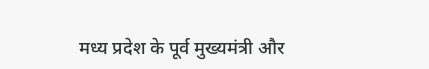मध्य प्रदेश के पूर्व मुख्यमंत्री और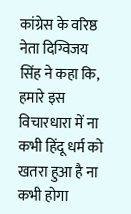कांग्रेस के वरिष्ठ नेता दिग्विजय सिंह ने कहा कि, हमारे इस विचारधारा में ना कभी हिंदू धर्म को खतरा हुआ है ना कभी होगा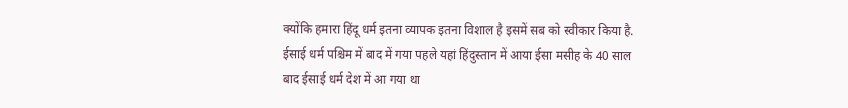क्योंकि हमारा हिंदू धर्म इतना व्यापक इतना विशाल है इसमें सब को स्वीकार किया है. ईसाई धर्म पश्चिम में बाद में गया पहले यहां हिंदुस्तान में आया ईसा मसीह के 40 साल बाद ईसाई धर्म देश में आ गया था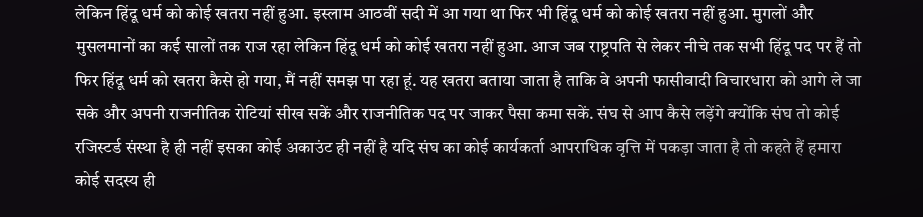लेकिन हिंदू धर्म को कोई खतरा नहीं हुआ. इस्लाम आठवीं सदी में आ गया था फिर भी हिंदू धर्म को कोई खतरा नहीं हुआ. मुगलों और मुसलमानों का कई सालों तक राज रहा लेकिन हिंदू धर्म को कोई खतरा नहीं हुआ. आज जब राष्ट्रपति से लेकर नीचे तक सभी हिंदू पद पर हैं तो फिर हिंदू धर्म को खतरा कैसे हो गया, मैं नहीं समझ पा रहा हूं. यह खतरा बताया जाता है ताकि वे अपनी फासीवादी विचारधारा को आगे ले जा सके और अपनी राजनीतिक रोटियां सीख सकें और राजनीतिक पद पर जाकर पैसा कमा सकें. संघ से आप कैसे लड़ेंगे क्योंकि संघ तो कोई रजिस्टर्ड संस्था है ही नहीं इसका कोई अकाउंट ही नहीं है यदि संघ का कोई कार्यकर्ता आपराधिक वृत्ति में पकड़ा जाता है तो कहते हैं हमारा कोई सदस्य ही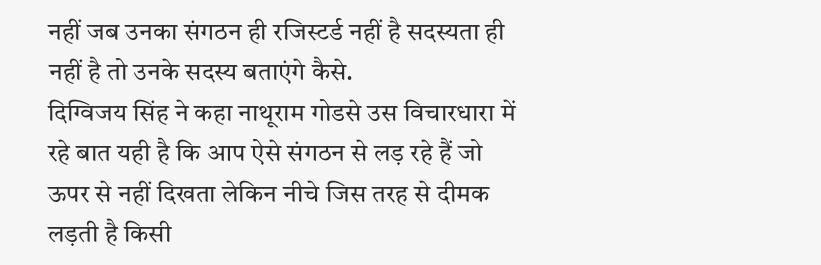नहीं जब उनका संगठन ही रजिस्टर्ड नहीं है सदस्यता ही नहीं है तो उनके सदस्य बताएंगे कैसे.
दिग्विजय सिंह ने कहा नाथूराम गोडसे उस विचारधारा में रहे बात यही है कि आप ऐसे संगठन से लड़ रहे हैं जो ऊपर से नहीं दिखता लेकिन नीचे जिस तरह से दीमक लड़ती है किसी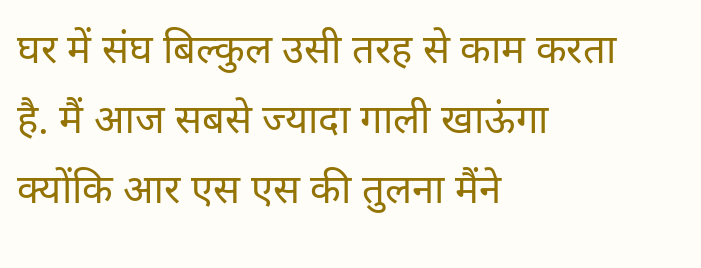घर में संघ बिल्कुल उसी तरह से काम करता है. मैं आज सबसे ज्यादा गाली खाऊंगा क्योंकि आर एस एस की तुलना मैंने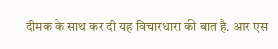दीमक के साथ कर दी यह विचारधारा की बात है. आर एस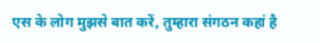एस के लोग मुझसे बात करें, तुम्हारा संगठन कहां है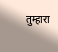तुम्हारा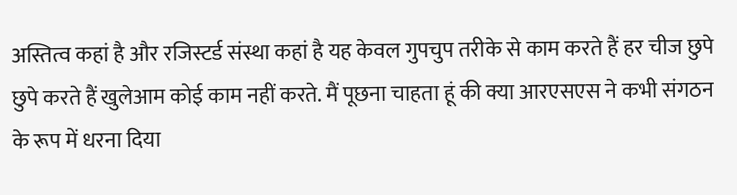अस्तित्व कहां है और रजिस्टर्ड संस्था कहां है यह केवल गुपचुप तरीके से काम करते हैं हर चीज छुपे छुपे करते हैं खुलेआम कोई काम नहीं करते. मैं पूछना चाहता हूं की क्या आरएसएस ने कभी संगठन के रूप में धरना दिया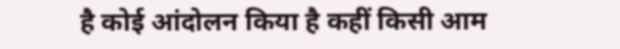है कोई आंदोलन किया है कहीं किसी आम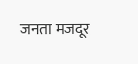जनता मजदूर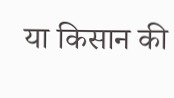या किसान की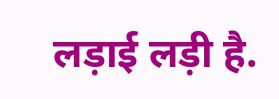लड़ाई लड़ी है.